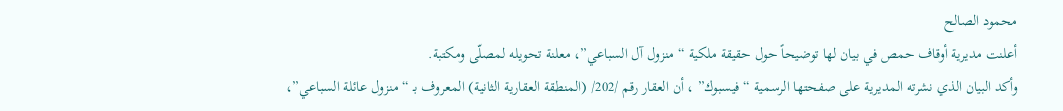محمود الصالح
أعلنت مديرية أوقاف حمص في بيان لها توضيحاً حول حقيقة ملكية “منزول آل السباعي”، معلنة تحويله لمصلّى ومكتبة.
وأكد البيان الذي نشرته المديرية على صفحتها الرسمية “فيسبوك” ، أن العقار رقم /202/ (المنطقة العقارية الثانية) المعروف بـ “منزول عائلة السباعي”،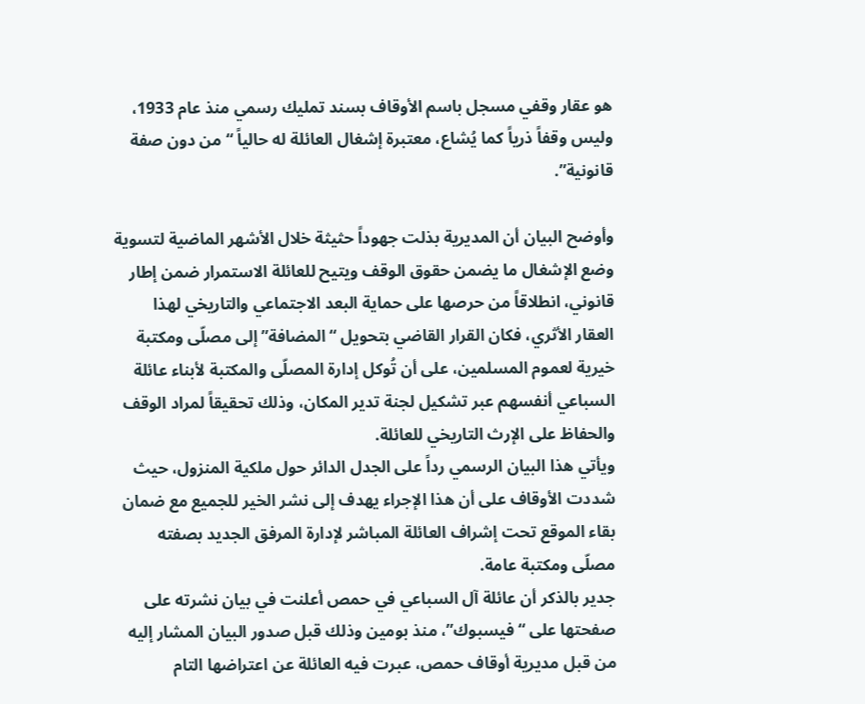هو عقار وقفي مسجل باسم الأوقاف بسند تمليك رسمي منذ عام 1933، وليس وقفاً ذرياً كما يُشاع، معتبرة إشغال العائلة له حالياً “من دون صفة قانونية”.

وأوضح البيان أن المديرية بذلت جهوداً حثيثة خلال الأشهر الماضية لتسوية وضع الإشغال ما يضمن حقوق الوقف ويتيح للعائلة الاستمرار ضمن إطار قانوني، انطلاقاً من حرصها على حماية البعد الاجتماعي والتاريخي لهذا العقار الأثري، فكان القرار القاضي بتحويل “المضافة” إلى مصلّى ومكتبة خيرية لعموم المسلمين، على أن تُوكل إدارة المصلّى والمكتبة لأبناء عائلة السباعي أنفسهم عبر تشكيل لجنة تدير المكان، وذلك تحقيقاً لمراد الوقف والحفاظ على الإرث التاريخي للعائلة.
ويأتي هذا البيان الرسمي رداً على الجدل الدائر حول ملكية المنزول، حيث شددت الأوقاف على أن هذا الإجراء يهدف إلى نشر الخير للجميع مع ضمان بقاء الموقع تحت إشراف العائلة المباشر لإدارة المرفق الجديد بصفته مصلّى ومكتبة عامة.
جدير بالذكر أن عائلة آل السباعي في حمص أعلنت في بيان نشرته على صفحتها على “فيسبوك”، منذ بومين وذلك قبل صدور البيان المشار إليه من قبل مديرية أوقاف حمص، عبرت فيه العائلة عن اعتراضها التام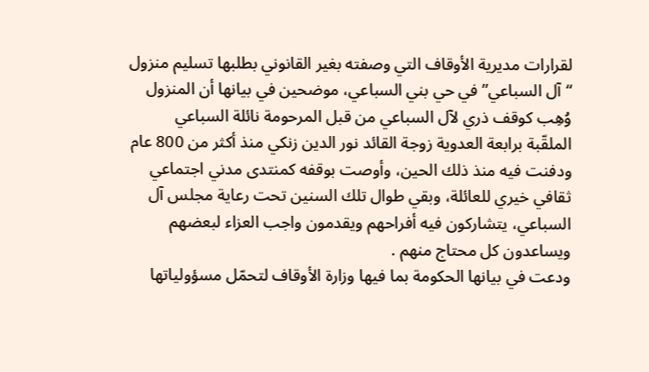لقرارات مديرية الأوقاف التي وصفته بغير القانوني بطلبها تسليم منزول “آل السباعي” في حي بني السباعي، موضحين في بيانها أن المنزول وُهِب كوقف ذري لآل السباعي من قبل المرحومة نائلة السباعي الملقّبة برابعة العدوية زوجة القائد نور الدين زنكي منذ أكثر من 800 عام ودفنت فيه منذ ذلك الحين، وأوصت بوقفه كمنتدى مدني اجتماعي ثقافي خيري للعائلة، وبقي طوال تلك السنين تحت رعاية مجلس آل السباعي، يتشاركون فيه أفراحهم ويقدمون واجب العزاء لبعضهم ويساعدون كل محتاج منهم .
ودعت في بيانها الحكومة بما فيها وزارة الأوقاف لتحمّل مسؤولياتها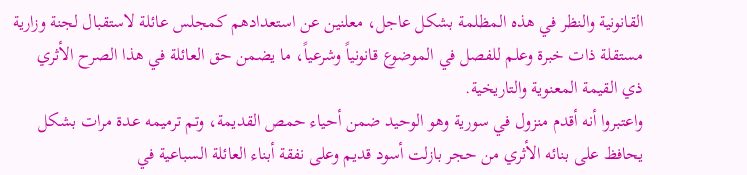القانونية والنظر في هذه المظلمة بشكل عاجل، معلنين عن استعدادهم كمجلس عائلة لاستقبال لجنة وزارية مستقلة ذات خبرة وعلم للفصل في الموضوع قانونياً وشرعياً، ما يضمن حق العائلة في هذا الصرح الأثري ذي القيمة المعنوية والتاريخية.
واعتبروا أنه أقدم منزول في سورية وهو الوحيد ضمن أحياء حمص القديمة، وتم ترميمه عدة مرات بشكل يحافظ على بنائه الأثري من حجر بازلت أسود قديم وعلى نفقة أبناء العائلة السباعية في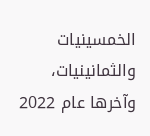الخمسينيات والثمانينيات، وآخرها عام 2022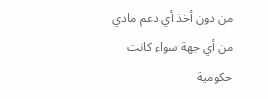من دون أخذ أي دعم مادي من أي جهة سواء كانت حكومية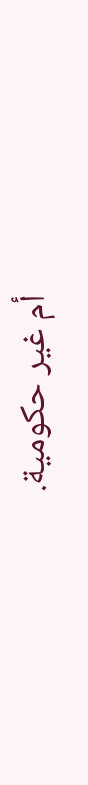أم غير حكومية.